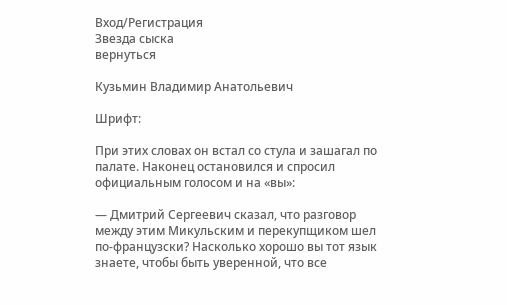Вход/Регистрация
Звезда сыска
вернуться

Кузьмин Владимир Анатольевич

Шрифт:

При этих словах он встал со стула и зашагал по палате. Наконец остановился и спросил официальным голосом и на «вы»:

— Дмитрий Сергеевич сказал, что разговор между этим Микульским и перекупщиком шел по-французски? Насколько хорошо вы тот язык знаете, чтобы быть уверенной, что все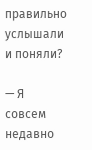правильно услышали и поняли?

— Я совсем недавно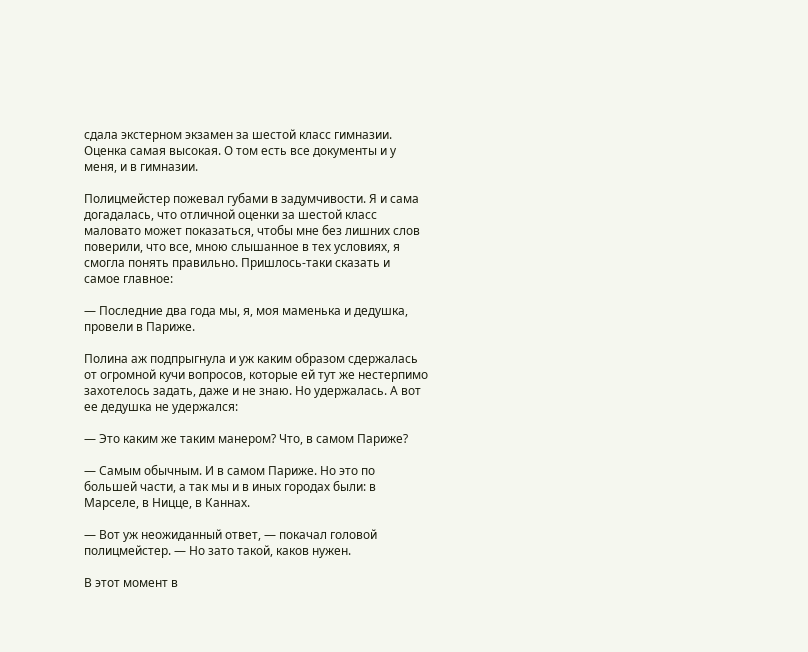сдала экстерном экзамен за шестой класс гимназии. Оценка самая высокая. О том есть все документы и у меня, и в гимназии.

Полицмейстер пожевал губами в задумчивости. Я и сама догадалась, что отличной оценки за шестой класс маловато может показаться, чтобы мне без лишних слов поверили, что все, мною слышанное в тех условиях, я смогла понять правильно. Пришлось-таки сказать и самое главное:

— Последние два года мы, я, моя маменька и дедушка, провели в Париже.

Полина аж подпрыгнула и уж каким образом сдержалась от огромной кучи вопросов, которые ей тут же нестерпимо захотелось задать, даже и не знаю. Но удержалась. А вот ее дедушка не удержался:

— Это каким же таким манером? Что, в самом Париже?

— Самым обычным. И в самом Париже. Но это по большей части, а так мы и в иных городах были: в Марселе, в Ницце, в Каннах.

— Вот уж неожиданный ответ, — покачал головой полицмейстер. — Но зато такой, каков нужен.

В этот момент в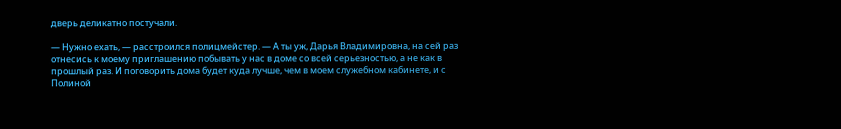дверь деликатно постучали.

— Нужно ехать, — расстроился полицмейстер. — А ты уж, Дарья Владимировна, на сей раз отнесись к моему приглашению побывать у нас в доме со всей серьезностью, а не как в прошлый раз. И поговорить дома будет куда лучше, чем в моем служебном кабинете, и с Полиной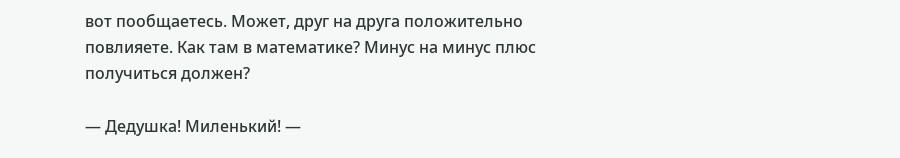вот пообщаетесь. Может, друг на друга положительно повлияете. Как там в математике? Минус на минус плюс получиться должен?

— Дедушка! Миленький! —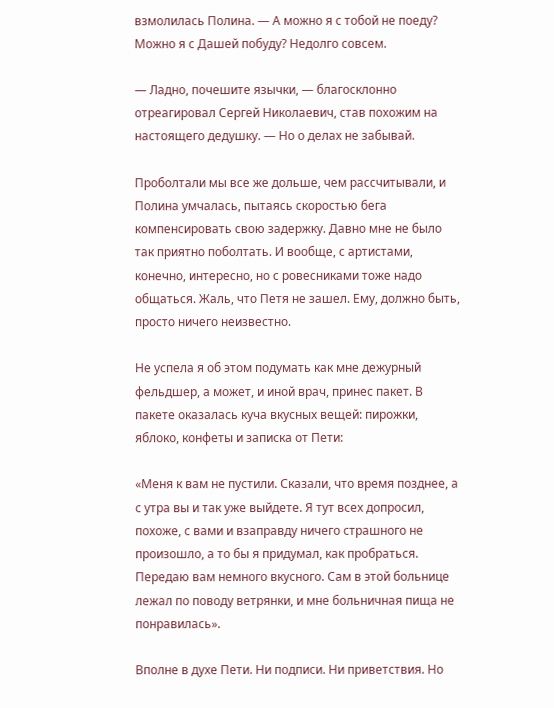взмолилась Полина. — А можно я с тобой не поеду? Можно я с Дашей побуду? Недолго совсем.

— Ладно, почешите язычки, — благосклонно отреагировал Сергей Николаевич, став похожим на настоящего дедушку. — Но о делах не забывай.

Проболтали мы все же дольше, чем рассчитывали, и Полина умчалась, пытаясь скоростью бега компенсировать свою задержку. Давно мне не было так приятно поболтать. И вообще, с артистами, конечно, интересно, но с ровесниками тоже надо общаться. Жаль, что Петя не зашел. Ему, должно быть, просто ничего неизвестно.

Не успела я об этом подумать как мне дежурный фельдшер, а может, и иной врач, принес пакет. В пакете оказалась куча вкусных вещей: пирожки, яблоко, конфеты и записка от Пети:

«Меня к вам не пустили. Сказали, что время позднее, а с утра вы и так уже выйдете. Я тут всех допросил, похоже, с вами и взаправду ничего страшного не произошло, а то бы я придумал, как пробраться. Передаю вам немного вкусного. Сам в этой больнице лежал по поводу ветрянки, и мне больничная пища не понравилась».

Вполне в духе Пети. Ни подписи. Ни приветствия. Но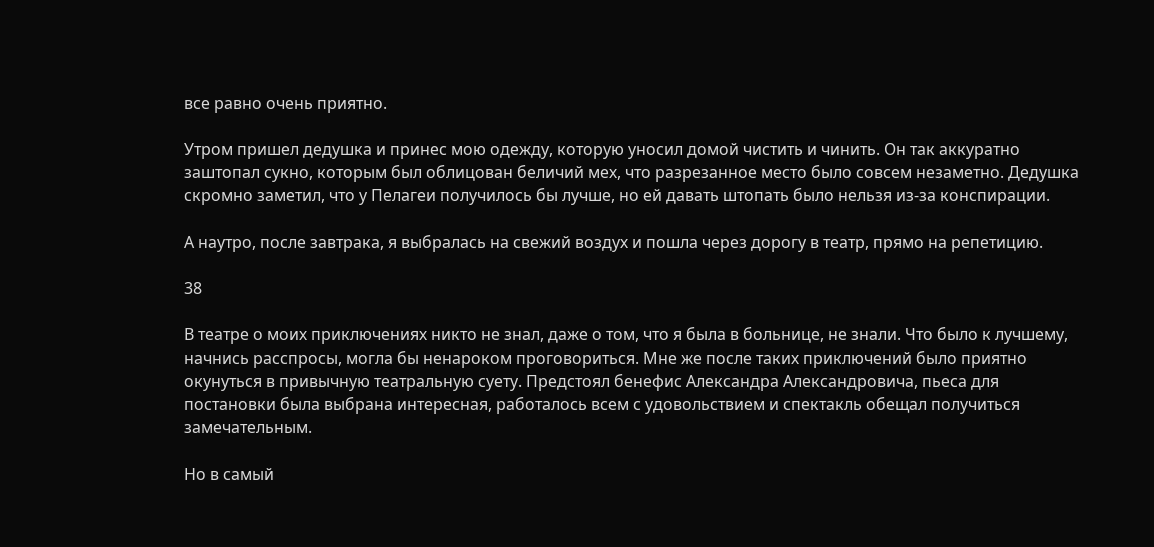все равно очень приятно.

Утром пришел дедушка и принес мою одежду, которую уносил домой чистить и чинить. Он так аккуратно заштопал сукно, которым был облицован беличий мех, что разрезанное место было совсем незаметно. Дедушка скромно заметил, что у Пелагеи получилось бы лучше, но ей давать штопать было нельзя из-за конспирации.

А наутро, после завтрака, я выбралась на свежий воздух и пошла через дорогу в театр, прямо на репетицию.

38

В театре о моих приключениях никто не знал, даже о том, что я была в больнице, не знали. Что было к лучшему, начнись расспросы, могла бы ненароком проговориться. Мне же после таких приключений было приятно окунуться в привычную театральную суету. Предстоял бенефис Александра Александровича, пьеса для постановки была выбрана интересная, работалось всем с удовольствием и спектакль обещал получиться замечательным.

Но в самый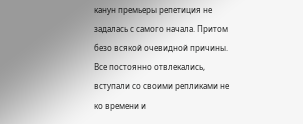канун премьеры репетиция не задалась с самого начала. Притом безо всякой очевидной причины. Все постоянно отвлекались, вступали со своими репликами не ко времени и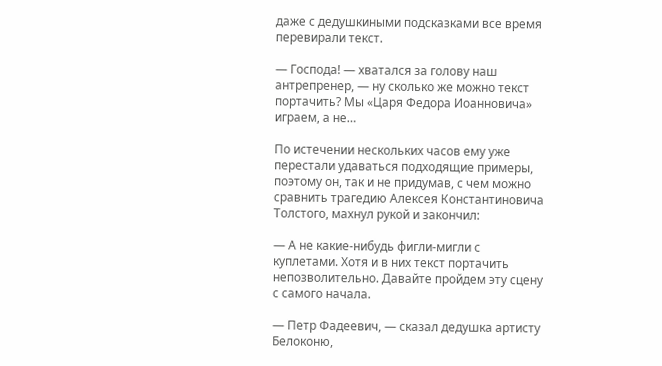даже с дедушкиными подсказками все время перевирали текст.

— Господа! — хватался за голову наш антрепренер, — ну сколько же можно текст портачить? Мы «Царя Федора Иоанновича» играем, а не…

По истечении нескольких часов ему уже перестали удаваться подходящие примеры, поэтому он, так и не придумав, с чем можно сравнить трагедию Алексея Константиновича Толстого, махнул рукой и закончил:

— А не какие-нибудь фигли-мигли с куплетами. Хотя и в них текст портачить непозволительно. Давайте пройдем эту сцену с самого начала.

— Петр Фадеевич, — сказал дедушка артисту Белоконю,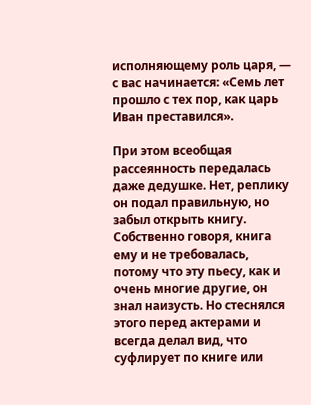исполняющему роль царя, — с вас начинается: «Семь лет прошло с тех пор, как царь Иван преставился».

При этом всеобщая рассеянность передалась даже дедушке. Нет, реплику он подал правильную, но забыл открыть книгу. Собственно говоря, книга ему и не требовалась, потому что эту пьесу, как и очень многие другие, он знал наизусть. Но стеснялся этого перед актерами и всегда делал вид, что суфлирует по книге или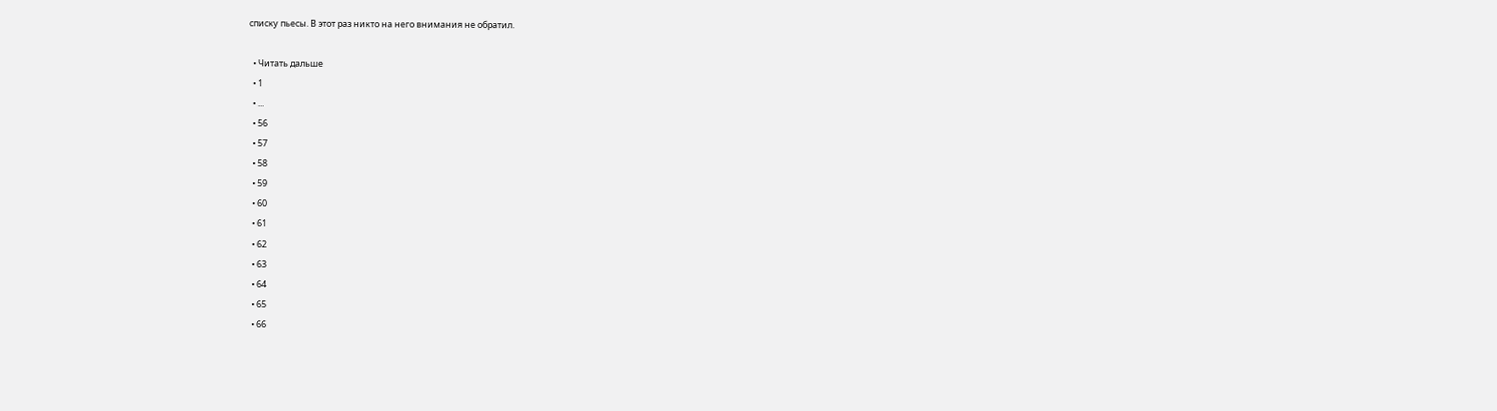списку пьесы. В этот раз никто на него внимания не обратил.

  • Читать дальше
  • 1
  • ...
  • 56
  • 57
  • 58
  • 59
  • 60
  • 61
  • 62
  • 63
  • 64
  • 65
  • 66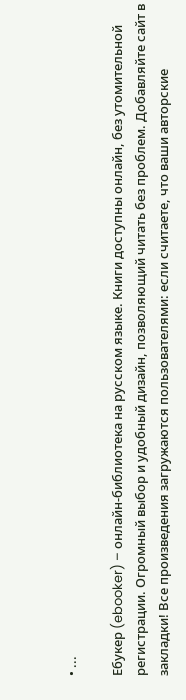• ...

Ебукер (ebooker) – онлайн-библиотека на русском языке. Книги доступны онлайн, без утомительной регистрации. Огромный выбор и удобный дизайн, позволяющий читать без проблем. Добавляйте сайт в закладки! Все произведения загружаются пользователями: если считаете, что ваши авторские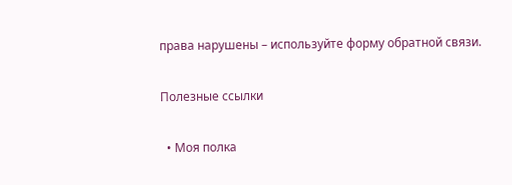права нарушены – используйте форму обратной связи.

Полезные ссылки

  • Моя полка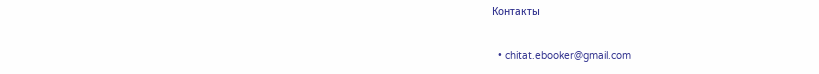Контакты

  • chitat.ebooker@gmail.com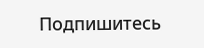Подпишитесь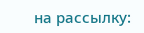на рассылку: